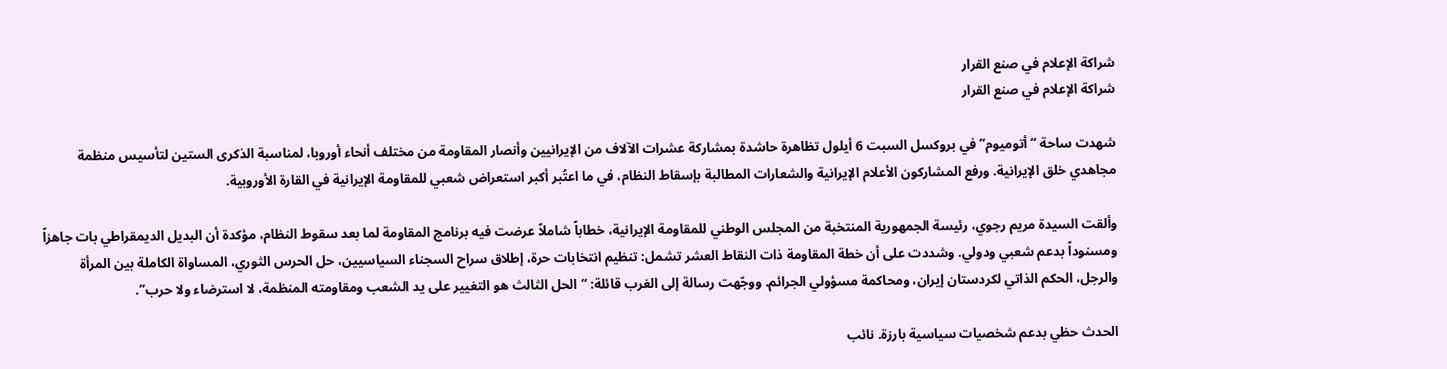شراكة الإعلام في صنع القرار
شراكة الإعلام في صنع القرار

شهدت ساحة “أتوميوم” في بروكسل السبت 6 أيلول تظاهرة حاشدة بمشاركة عشرات الآلاف من الإيرانيين وأنصار المقاومة من مختلف أنحاء أوروبا، لمناسبة الذكرى الستين لتأسيس منظمة مجاهدي خلق الإيرانية. ورفع المشاركون الأعلام الإيرانية والشعارات المطالبة بإسقاط النظام، في ما اعتُبر أكبر استعراض شعبي للمقاومة الإيرانية في القارة الأوروبية.

وألقت السيدة مريم رجوي، رئيسة الجمهورية المنتخبة من المجلس الوطني للمقاومة الإيرانية، خطاباً شاملاً عرضت فيه برنامج المقاومة لما بعد سقوط النظام، مؤكدة أن البديل الديمقراطي بات جاهزاً ومسنوداً بدعم شعبي ودولي. وشددت على أن خطة المقاومة ذات النقاط العشر تشمل: تنظيم انتخابات حرة، إطلاق سراح السجناء السياسيين، حل الحرس الثوري، المساواة الكاملة بين المرأة والرجل، الحكم الذاتي لكردستان إيران، ومحاكمة مسؤولي الجرائم. ووجّهت رسالة إلى الغرب قائلة: “الحل الثالث هو التغيير على يد الشعب ومقاومته المنظمة، لا استرضاء ولا حرب”.

الحدث حظي بدعم شخصيات سياسية بارزة. نائب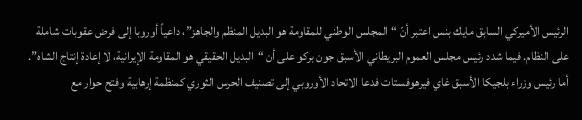الرئيس الأميركي السابق مايك بنس اعتبر أنّ “المجلس الوطني للمقاومة هو البديل المنظم والجاهز”، داعياً أوروبا إلى فرض عقوبات شاملة على النظام. فيما شدد رئيس مجلس العموم البريطاني الأسبق جون بركو على أن “البديل الحقيقي هو المقاومة الإيرانية، لا إعادة إنتاج الشاه”. أما رئيس وزراء بلجيكا الأسبق غاي فيرهوفستات فدعا الاتحاد الأوروبي إلى تصنيف الحرس الثوري كمنظمة إرهابية وفتح حوار مع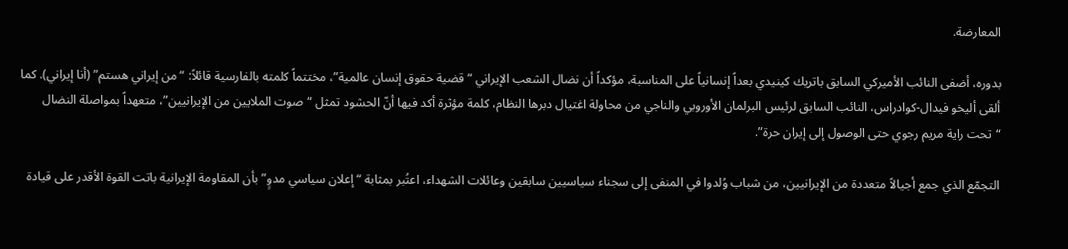المعارضة.

بدوره، أضفى النائب الأميركي السابق باتريك كينيدي بعداً إنسانياً على المناسبة، مؤكداً أن نضال الشعب الإيراني “قضية حقوق إنسان عالمية”، مختتماً كلمته بالفارسية قائلاً: “من إيراني هستم” (أنا إيراني). كما ألقى أليخو فيدال-كوادراس، النائب السابق لرئيس البرلمان الأوروبي والناجي من محاولة اغتيال دبرها النظام، كلمة مؤثرة أكد فيها أنّ الحشود تمثل “صوت الملايين من الإيرانيين”، متعهداً بمواصلة النضال “تحت راية مريم رجوي حتى الوصول إلى إيران حرة”.

التجمّع الذي جمع أجيالاً متعددة من الإيرانيين، من شباب وُلدوا في المنفى إلى سجناء سياسيين سابقين وعائلات الشهداء، اعتُبر بمثابة “إعلان سياسي مدوٍ” بأن المقاومة الإيرانية باتت القوة الأقدر على قيادة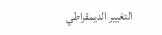التغيير الديمقراطي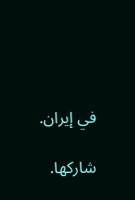في إيران.

شاركها.